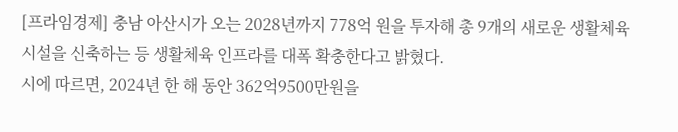[프라임경제] 충남 아산시가 오는 2028년까지 778억 원을 투자해 총 9개의 새로운 생활체육 시설을 신축하는 등 생활체육 인프라를 대폭 확충한다고 밝혔다.
시에 따르면, 2024년 한 해 동안 362억9500만원을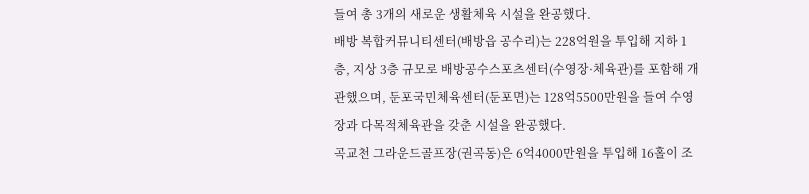들여 총 3개의 새로운 생활체육 시설을 완공했다.
배방 복합커뮤니티센터(배방읍 공수리)는 228억원을 투입해 지하 1층, 지상 3층 규모로 배방공수스포츠센터(수영장·체육관)를 포함해 개관했으며, 둔포국민체육센터(둔포면)는 128억5500만원을 들여 수영장과 다목적체육관을 갖춘 시설을 완공했다.
곡교천 그라운드골프장(권곡동)은 6억4000만원을 투입해 16홀이 조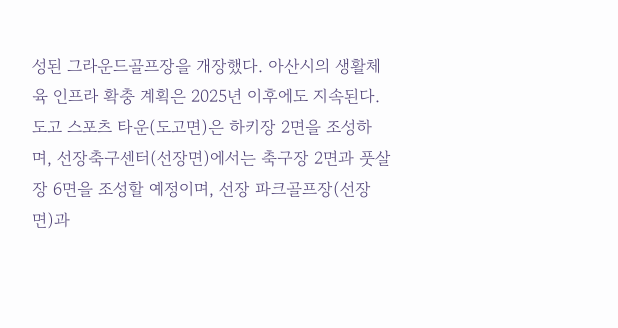성된 그라운드골프장을 개장했다. 아산시의 생활체육 인프라 확충 계획은 2025년 이후에도 지속된다.
도고 스포츠 타운(도고면)은 하키장 2면을 조성하며, 선장축구센터(선장면)에서는 축구장 2면과 풋살장 6면을 조성할 예정이며, 선장 파크골프장(선장면)과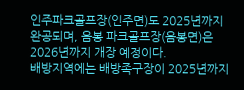인주파크골프장(인주면)도 2025년까지 완공되며, 음봉 파크골프장(음봉면)은 2026년까지 개장 예정이다.
배방지역에는 배방족구장이 2025년까지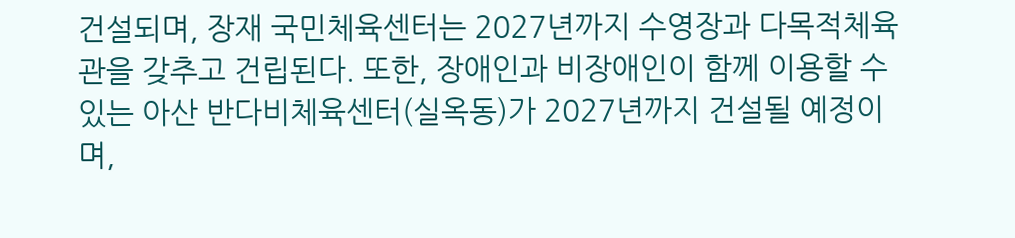건설되며, 장재 국민체육센터는 2027년까지 수영장과 다목적체육관을 갖추고 건립된다. 또한, 장애인과 비장애인이 함께 이용할 수 있는 아산 반다비체육센터(실옥동)가 2027년까지 건설될 예정이며,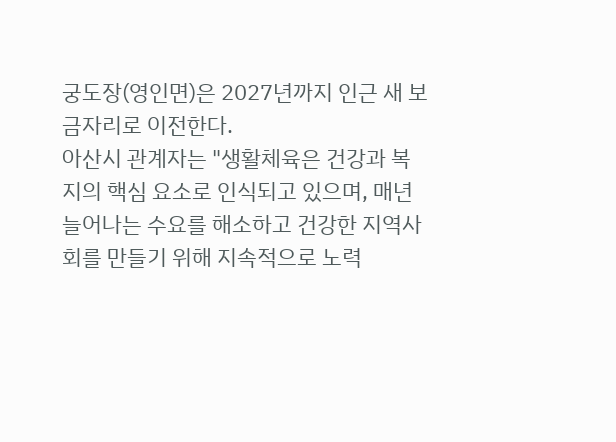궁도장(영인면)은 2027년까지 인근 새 보금자리로 이전한다.
아산시 관계자는 "생활체육은 건강과 복지의 핵심 요소로 인식되고 있으며, 매년 늘어나는 수요를 해소하고 건강한 지역사회를 만들기 위해 지속적으로 노력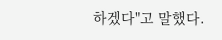하겠다"고 말했다.